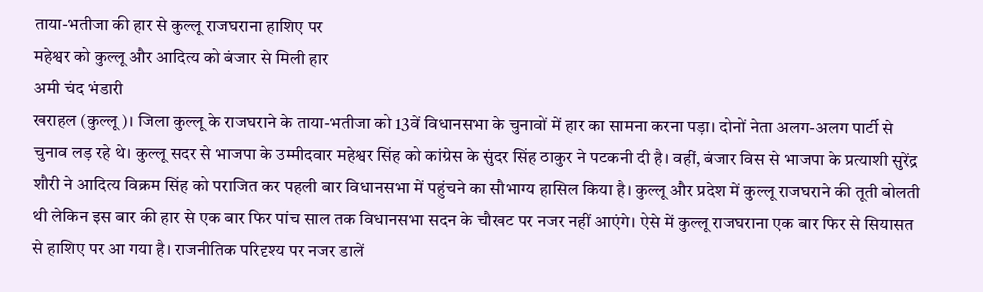ताया-भतीजा की हार से कुल्लू राजघराना हाशिए पर
महेश्वर को कुल्लू और आदित्य को बंजार से मिली हार
अमी चंद भंडारी
खराहल (कुल्लू)। जिला कुल्लू के राजघराने के ताया-भतीजा को 13वें विधानसभा के चुनावों में हार का सामना करना पड़ा। दोनों नेता अलग-अलग पार्टी से चुनाव लड़ रहे थे। कुल्लू सदर से भाजपा के उम्मीदवार महेश्वर सिंह को कांग्रेस के सुंदर सिंह ठाकुर ने पटकनी दी है। वहीं, बंजार विस से भाजपा के प्रत्याशी सुरेंद्र शौरी ने आदित्य विक्रम सिंह को पराजित कर पहली बार विधानसभा में पहुंचने का सौभाग्य हासिल किया है। कुल्लू और प्रदेश में कुल्लू राजघराने की तूती बोलती थी लेकिन इस बार की हार से एक बार फिर पांच साल तक विधानसभा सदन के चौखट पर नजर नहीं आएंगे। ऐसे में कुल्लू राजघराना एक बार फिर से सियासत से हाशिए पर आ गया है। राजनीतिक परिदृश्य पर नजर डालें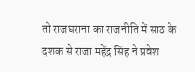तो राजघराना का राजनीति में साठ के दशक से राजा महेंद्र सिंह ने प्रवेश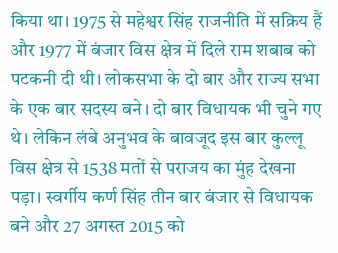किया था। 1975 से महेश्वर सिंह राजनीति में सक्रिय हैं और 1977 में बंजार विस क्षेत्र में दिले राम शबाब को पटकनी दी थी। लोकसभा के दो बार और राज्य सभा के एक बार सदस्य बने। दो बार विधायक भी चुने गए थे। लेकिन लंबे अनुभव के बावजूद इस बार कुल्लू विस क्षेत्र से 1538 मतों से पराजय का मुंह देखना पड़ा। स्वर्गीय कर्ण सिंह तीन बार बंजार से विधायक बने और 27 अगस्त 2015 को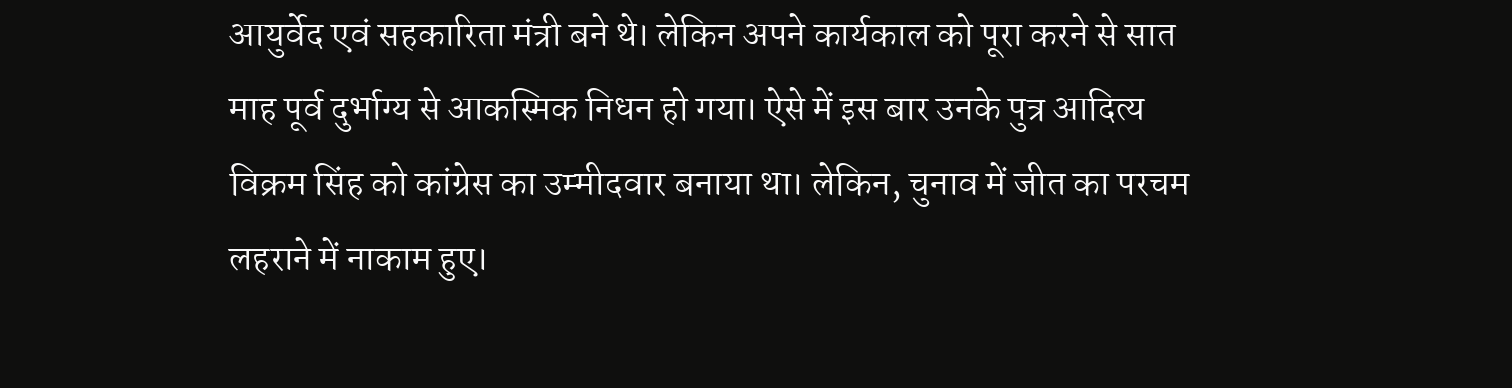आयुर्वेद एवं सहकारिता मंत्री बने थे। लेकिन अपने कार्यकाल को पूरा करने से सात माह पूर्व दुर्भाग्य से आकस्मिक निधन हो गया। ऐसे में इस बार उनके पुत्र आदित्य विक्रम सिंह को कांग्रेस का उम्मीदवार बनाया था। लेकिन, चुनाव में जीत का परचम लहराने में नाकाम हुए।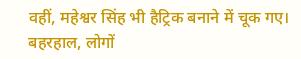वहीं, महेश्वर सिंह भी हैट्रिक बनाने में चूक गए। बहरहाल, लोगों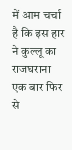में आम चर्चा है कि इस हार ने कुल्लू का राजघराना एक बार फिर से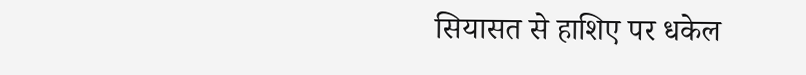सियासत से हाशिए पर धकेल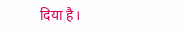दिया है।